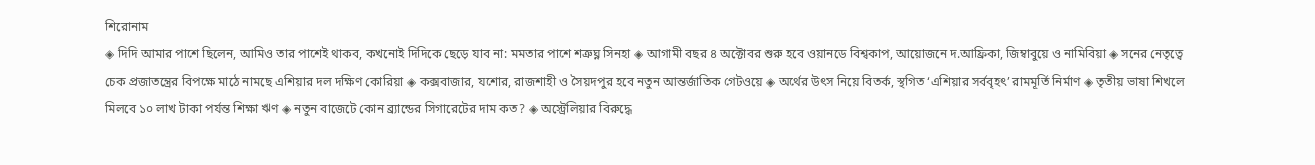শিরোনাম
◈ দিদি আমার পাশে ছিলেন, আমিও তার পাশেই থাকব, কখনোই দিদিকে ছেড়ে যাব না: মমতার পাশে শত্রুঘ্ন সিনহা ◈ আগামী বছর ৪ অ‌ক্টোবর শুরু হ‌বে ওয়ানডে বিশ্বকাপ, আ‌য়োজ‌নে দ.আ‌ফ্রিকা, জিম্বাবু‌য়ে ও না‌মি‌বিয়া ◈ সনের নেতৃত্বে চেক প্রজাতন্ত্রের বিপক্ষে মাঠে নামছে এশিয়ার দল দক্ষিণ কোরিয়া ◈ কক্সবাজার, যশোর, রাজশাহী ও সৈয়দপুর হবে নতুন আন্তর্জাতিক গেটওয়ে ◈ অর্থের উৎস নিয়ে বিতর্ক, স্থগিত ‘এশিয়ার সর্ববৃহৎ’ রামমূর্তি নির্মাণ ◈ তৃতীয় ভাষা শিখলে মিলবে ১০ লাখ টাকা পর্যন্ত শিক্ষা ঋণ ◈ নতুন বাজেটে কোন ব্র্যান্ডের সিগারেটের দাম কত? ◈ অস্ট্রেলিয়ার বিরু‌দ্ধে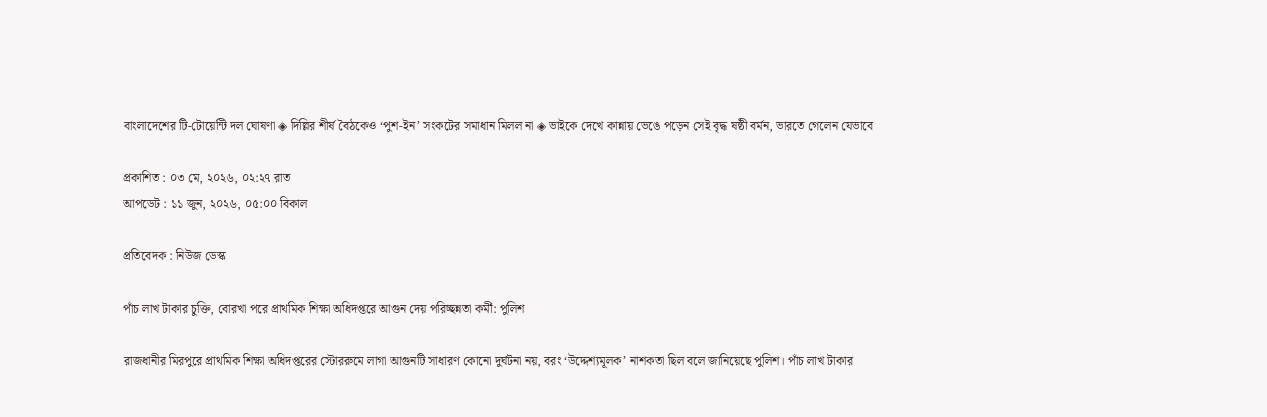বাংলা‌দে‌শের টি-টোয়েন্টি দল ঘোষণা ◈ দিল্লির শীর্ষ বৈঠকেও ‘পুশ-ইন’ সংকটের সমাধান মিলল না ◈ ভাইকে দেখে কান্নায় ভেঙে পড়েন সেই বৃদ্ধ ষষ্ঠী বর্মন, ভারতে গেলেন যেভাবে

প্রকাশিত : ০৩ মে, ২০২৬, ০২:২৭ রাত
আপডেট : ১১ জুন, ২০২৬, ০৫:০০ বিকাল

প্রতিবেদক : নিউজ ডেস্ক

পাঁচ লাখ টাকার চুক্তি, বোরখা পরে প্রাথমিক শিক্ষা অধিদপ্তরে আগুন দেয় পরিচ্ছন্নতা কর্মী: পুলিশ

রাজধানীর মিরপুরে প্রাথমিক শিক্ষা অধিদপ্তরের স্টোররুমে লাগা আগুনটি সাধারণ কোনো দুর্ঘটনা নয়, বরং ‘উদ্দেশ্যমূলক’ নাশকতা ছিল বলে জানিয়েছে পুলিশ। পাঁচ লাখ টাকার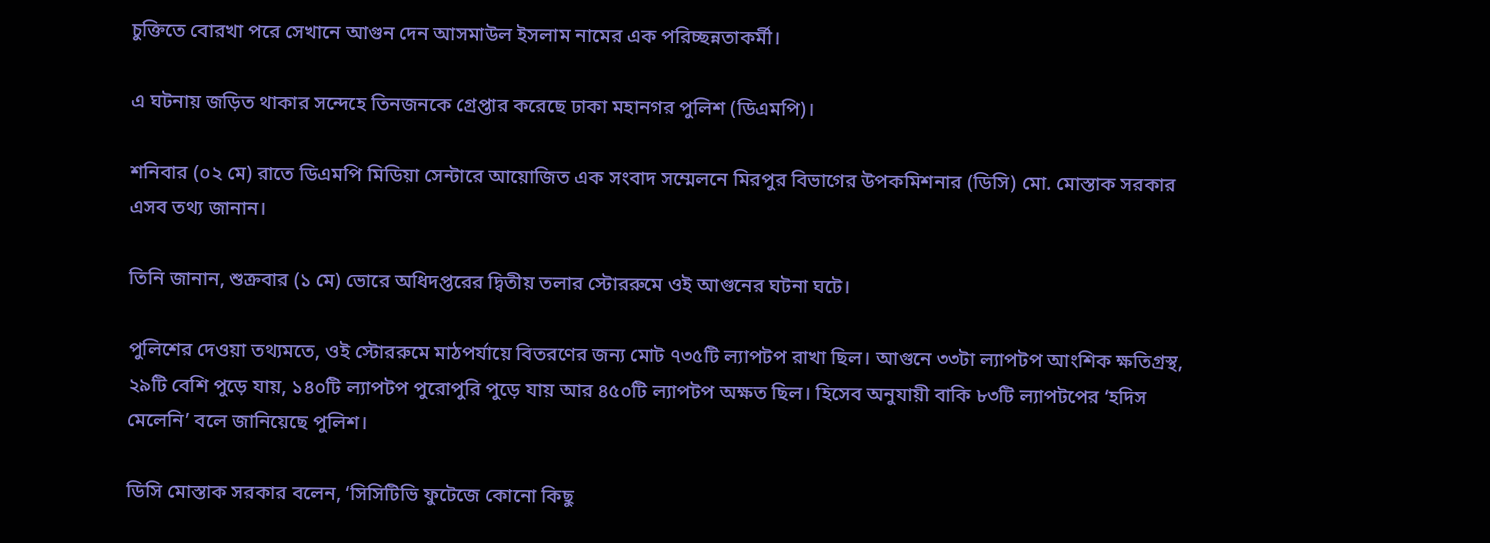চুক্তিতে বোরখা পরে সেখানে আগুন দেন আসমাউল ইসলাম নামের এক পরিচ্ছন্নতাকর্মী।

এ ঘটনায় জড়িত থাকার সন্দেহে তিনজনকে গ্রেপ্তার করেছে ঢাকা মহানগর পুলিশ (ডিএমপি)।

শনিবার (০২ মে) রাতে ডিএমপি মিডিয়া সেন্টারে আয়োজিত এক সংবাদ সম্মেলনে মিরপুর বিভাগের উপকমিশনার (ডিসি) মো. মোস্তাক সরকার এসব তথ্য জানান।

তিনি জানান, শুক্রবার (১ মে) ভোরে অধিদপ্তরের দ্বিতীয় তলার স্টোররুমে ওই আগুনের ঘটনা ঘটে।

পুলিশের দেওয়া তথ্যমতে, ওই স্টোররুমে মাঠপর্যায়ে বিতরণের জন্য মোট ৭৩৫টি ল্যাপটপ রাখা ছিল। আগুনে ৩৩টা ল্যাপটপ আংশিক ক্ষতিগ্রস্থ, ২৯টি বেশি পুড়ে যায়, ১৪০টি ল্যাপটপ পুরোপুরি পুড়ে যায় আর ৪৫০টি ল্যাপটপ অক্ষত ছিল। হিসেব অনুযায়ী বাকি ৮৩টি ল্যাপটপের ‘হদিস মেলেনি’ বলে জানিয়েছে পুলিশ।

ডিসি মোস্তাক সরকার বলেন, ‘সিসিটিভি ফুটেজে কোনো কিছু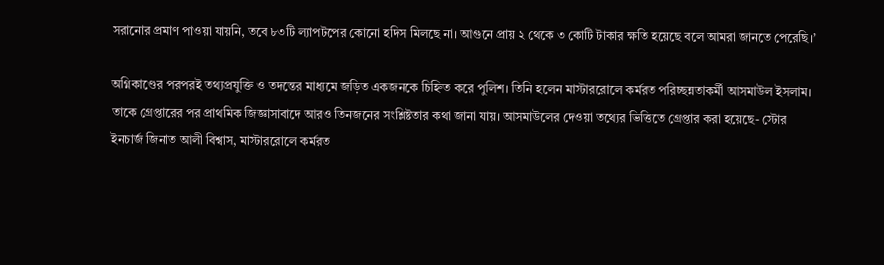সরানোর প্রমাণ পাওয়া যায়নি, তবে ৮৩টি ল্যাপটপের কোনো হদিস মিলছে না। আগুনে প্রায় ২ থেকে ৩ কোটি টাকার ক্ষতি হয়েছে বলে আমরা জানতে পেরেছি।’

অগ্নিকাণ্ডের পরপরই তথ্যপ্রযুক্তি ও তদন্তের মাধ্যমে জড়িত একজনকে চিহ্নিত করে পুলিশ। তিনি হলেন মাস্টাররোলে কর্মরত পরিচ্ছন্নতাকর্মী আসমাউল ইসলাম। তাকে গ্রেপ্তারের পর প্রাথমিক জিজ্ঞাসাবাদে আরও তিনজনের সংশ্লিষ্টতার কথা জানা যায়। আসমাউলের দেওয়া তথ্যের ভিত্তিতে গ্রেপ্তার করা হয়েছে- স্টোর ইনচার্জ জিনাত আলী বিশ্বাস, মাস্টাররোলে কর্মরত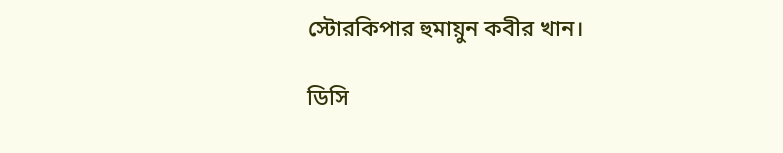স্টোরকিপার হুমায়ুন কবীর খান।

ডিসি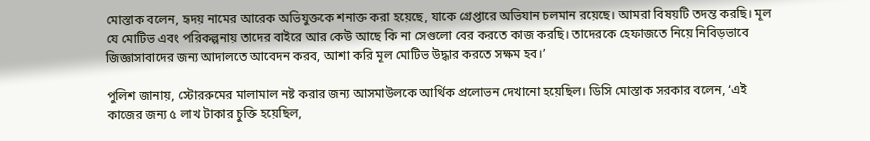মোস্তাক বলেন, হৃদয় নামের আরেক অভিযুক্তকে শনাক্ত করা হয়েছে, যাকে গ্রেপ্তারে অভিযান চলমান রয়েছে। আমরা বিষয়টি তদন্ত করছি। মূল যে মোটিভ এবং পরিকল্পনায় তাদের বাইরে আর কেউ আছে কি না সেগুলো বের করতে কাজ করছি। তাদেরকে হেফাজতে নিয়ে নিবিড়ভাবে জিজ্ঞাসাবাদের জন্য আদালতে আবেদন করব, আশা করি মূল মোটিভ উদ্ধার করতে সক্ষম হব।’

পুলিশ জানায়, স্টোররুমের মালামাল নষ্ট করার জন্য আসমাউলকে আর্থিক প্রলোভন দেখানো হয়েছিল। ডিসি মোস্তাক সরকার বলেন, ‘এই কাজের জন্য ৫ লাখ টাকার চুক্তি হয়েছিল,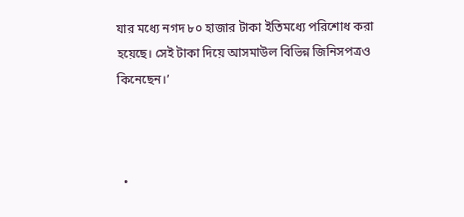যার মধ্যে নগদ ৮০ হাজার টাকা ইতিমধ্যে পরিশোধ করা হয়েছে। সেই টাকা দিয়ে আসমাউল বিভিন্ন জিনিসপত্রও কিনেছেন।’



  •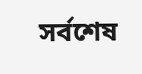সর্বশেষ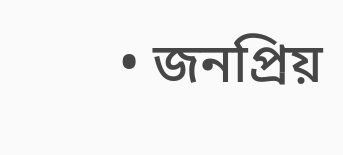• জনপ্রিয়